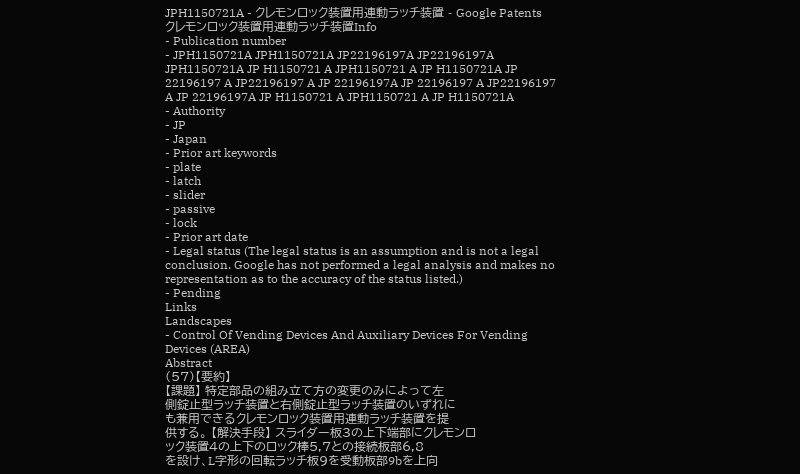JPH1150721A - クレモンロック装置用連動ラッチ装置 - Google Patents
クレモンロック装置用連動ラッチ装置Info
- Publication number
- JPH1150721A JPH1150721A JP22196197A JP22196197A JPH1150721A JP H1150721 A JPH1150721 A JP H1150721A JP 22196197 A JP22196197 A JP 22196197A JP 22196197 A JP22196197 A JP 22196197A JP H1150721 A JPH1150721 A JP H1150721A
- Authority
- JP
- Japan
- Prior art keywords
- plate
- latch
- slider
- passive
- lock
- Prior art date
- Legal status (The legal status is an assumption and is not a legal conclusion. Google has not performed a legal analysis and makes no representation as to the accuracy of the status listed.)
- Pending
Links
Landscapes
- Control Of Vending Devices And Auxiliary Devices For Vending Devices (AREA)
Abstract
(57)【要約】
【課題】 特定部品の組み立て方の変更のみによって左
側錠止型ラッチ装置と右側錠止型ラッチ装置のいずれに
も兼用できるクレモンロック装置用連動ラッチ装置を提
供する。 【解決手段】 スライダー板3の上下端部にクレモンロ
ック装置4の上下のロック棒5,7との接続板部6,8
を設け、L字形の回転ラッチ板9を受動板部9bを上向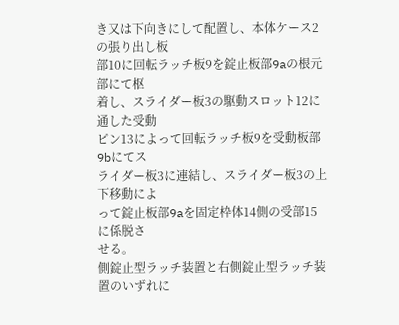き又は下向きにして配置し、本体ケース2の張り出し板
部10に回転ラッチ板9を錠止板部9aの根元部にて枢
着し、スライダー板3の駆動スロット12に通した受動
ピン13によって回転ラッチ板9を受動板部9bにてス
ライダー板3に連結し、スライダー板3の上下移動によ
って錠止板部9aを固定枠体14側の受部15に係脱さ
せる。
側錠止型ラッチ装置と右側錠止型ラッチ装置のいずれに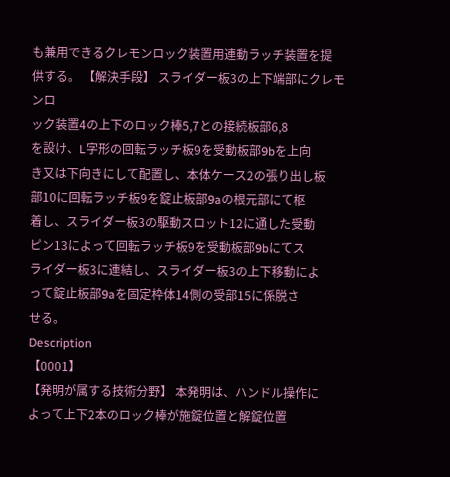も兼用できるクレモンロック装置用連動ラッチ装置を提
供する。 【解決手段】 スライダー板3の上下端部にクレモンロ
ック装置4の上下のロック棒5,7との接続板部6,8
を設け、L字形の回転ラッチ板9を受動板部9bを上向
き又は下向きにして配置し、本体ケース2の張り出し板
部10に回転ラッチ板9を錠止板部9aの根元部にて枢
着し、スライダー板3の駆動スロット12に通した受動
ピン13によって回転ラッチ板9を受動板部9bにてス
ライダー板3に連結し、スライダー板3の上下移動によ
って錠止板部9aを固定枠体14側の受部15に係脱さ
せる。
Description
【0001】
【発明が属する技術分野】 本発明は、ハンドル操作に
よって上下2本のロック棒が施錠位置と解錠位置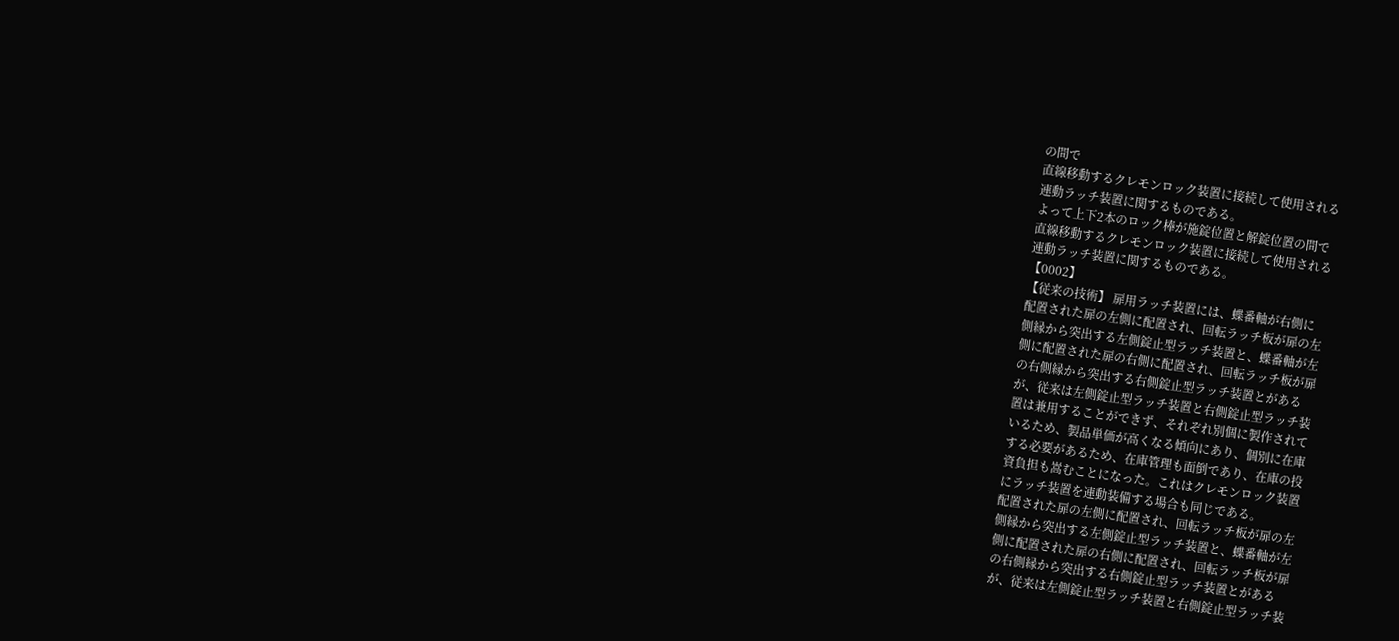の間で
直線移動するクレモンロック装置に接続して使用される
連動ラッチ装置に関するものである。
よって上下2本のロック棒が施錠位置と解錠位置の間で
直線移動するクレモンロック装置に接続して使用される
連動ラッチ装置に関するものである。
【0002】
【従来の技術】 扉用ラッチ装置には、蝶番軸が右側に
配置された扉の左側に配置され、回転ラッチ板が扉の左
側縁から突出する左側錠止型ラッチ装置と、蝶番軸が左
側に配置された扉の右側に配置され、回転ラッチ板が扉
の右側縁から突出する右側錠止型ラッチ装置とがある
が、従来は左側錠止型ラッチ装置と右側錠止型ラッチ装
置は兼用することができず、それぞれ別個に製作されて
いるため、製品単価が高くなる傾向にあり、個別に在庫
する必要があるため、在庫管理も面倒であり、在庫の投
資負担も嵩むことになった。これはクレモンロック装置
にラッチ装置を連動装備する場合も同じである。
配置された扉の左側に配置され、回転ラッチ板が扉の左
側縁から突出する左側錠止型ラッチ装置と、蝶番軸が左
側に配置された扉の右側に配置され、回転ラッチ板が扉
の右側縁から突出する右側錠止型ラッチ装置とがある
が、従来は左側錠止型ラッチ装置と右側錠止型ラッチ装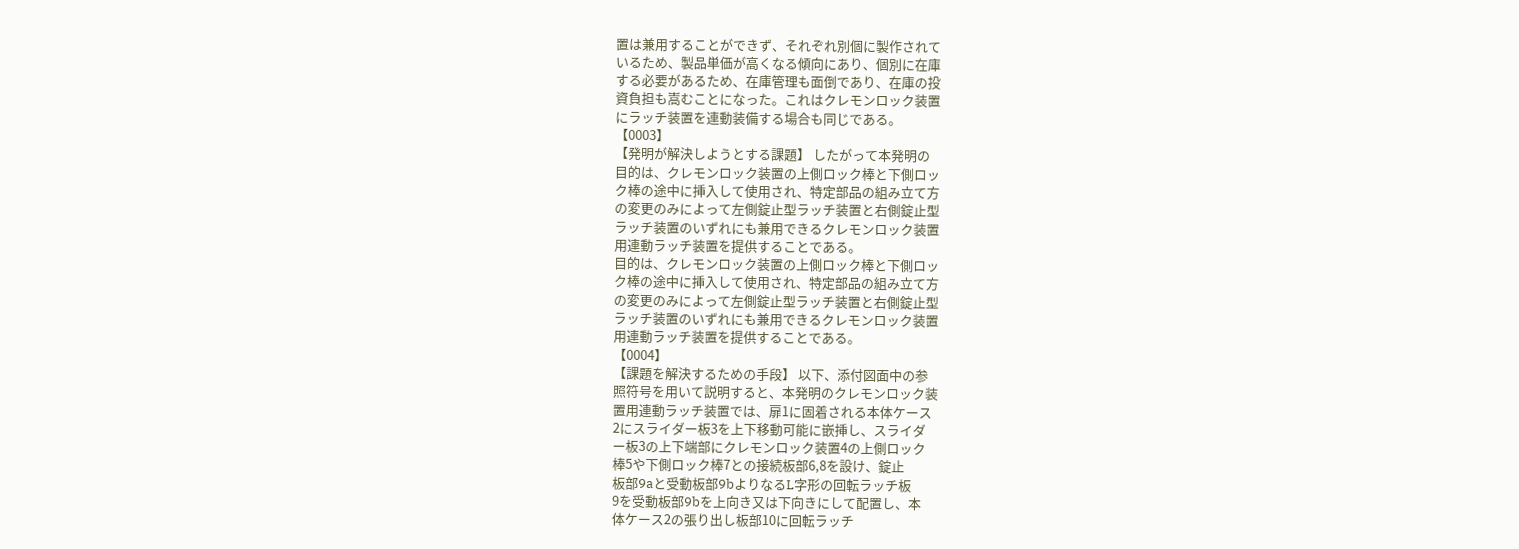置は兼用することができず、それぞれ別個に製作されて
いるため、製品単価が高くなる傾向にあり、個別に在庫
する必要があるため、在庫管理も面倒であり、在庫の投
資負担も嵩むことになった。これはクレモンロック装置
にラッチ装置を連動装備する場合も同じである。
【0003】
【発明が解決しようとする課題】 したがって本発明の
目的は、クレモンロック装置の上側ロック棒と下側ロッ
ク棒の途中に挿入して使用され、特定部品の組み立て方
の変更のみによって左側錠止型ラッチ装置と右側錠止型
ラッチ装置のいずれにも兼用できるクレモンロック装置
用連動ラッチ装置を提供することである。
目的は、クレモンロック装置の上側ロック棒と下側ロッ
ク棒の途中に挿入して使用され、特定部品の組み立て方
の変更のみによって左側錠止型ラッチ装置と右側錠止型
ラッチ装置のいずれにも兼用できるクレモンロック装置
用連動ラッチ装置を提供することである。
【0004】
【課題を解決するための手段】 以下、添付図面中の参
照符号を用いて説明すると、本発明のクレモンロック装
置用連動ラッチ装置では、扉1に固着される本体ケース
2にスライダー板3を上下移動可能に嵌挿し、スライダ
ー板3の上下端部にクレモンロック装置4の上側ロック
棒5や下側ロック棒7との接続板部6,8を設け、錠止
板部9aと受動板部9bよりなるL字形の回転ラッチ板
9を受動板部9bを上向き又は下向きにして配置し、本
体ケース2の張り出し板部10に回転ラッチ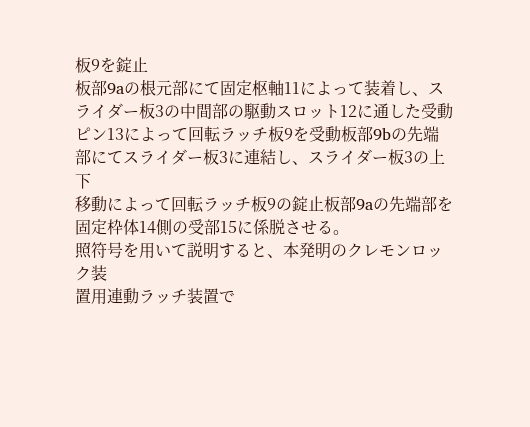板9を錠止
板部9aの根元部にて固定枢軸11によって装着し、ス
ライダー板3の中間部の駆動スロット12に通した受動
ピン13によって回転ラッチ板9を受動板部9bの先端
部にてスライダー板3に連結し、スライダー板3の上下
移動によって回転ラッチ板9の錠止板部9aの先端部を
固定枠体14側の受部15に係脱させる。
照符号を用いて説明すると、本発明のクレモンロック装
置用連動ラッチ装置で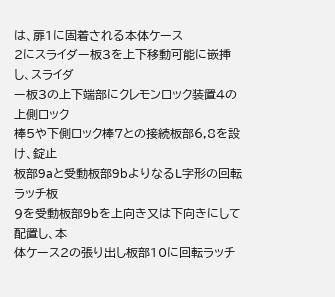は、扉1に固着される本体ケース
2にスライダー板3を上下移動可能に嵌挿し、スライダ
ー板3の上下端部にクレモンロック装置4の上側ロック
棒5や下側ロック棒7との接続板部6,8を設け、錠止
板部9aと受動板部9bよりなるL字形の回転ラッチ板
9を受動板部9bを上向き又は下向きにして配置し、本
体ケース2の張り出し板部10に回転ラッチ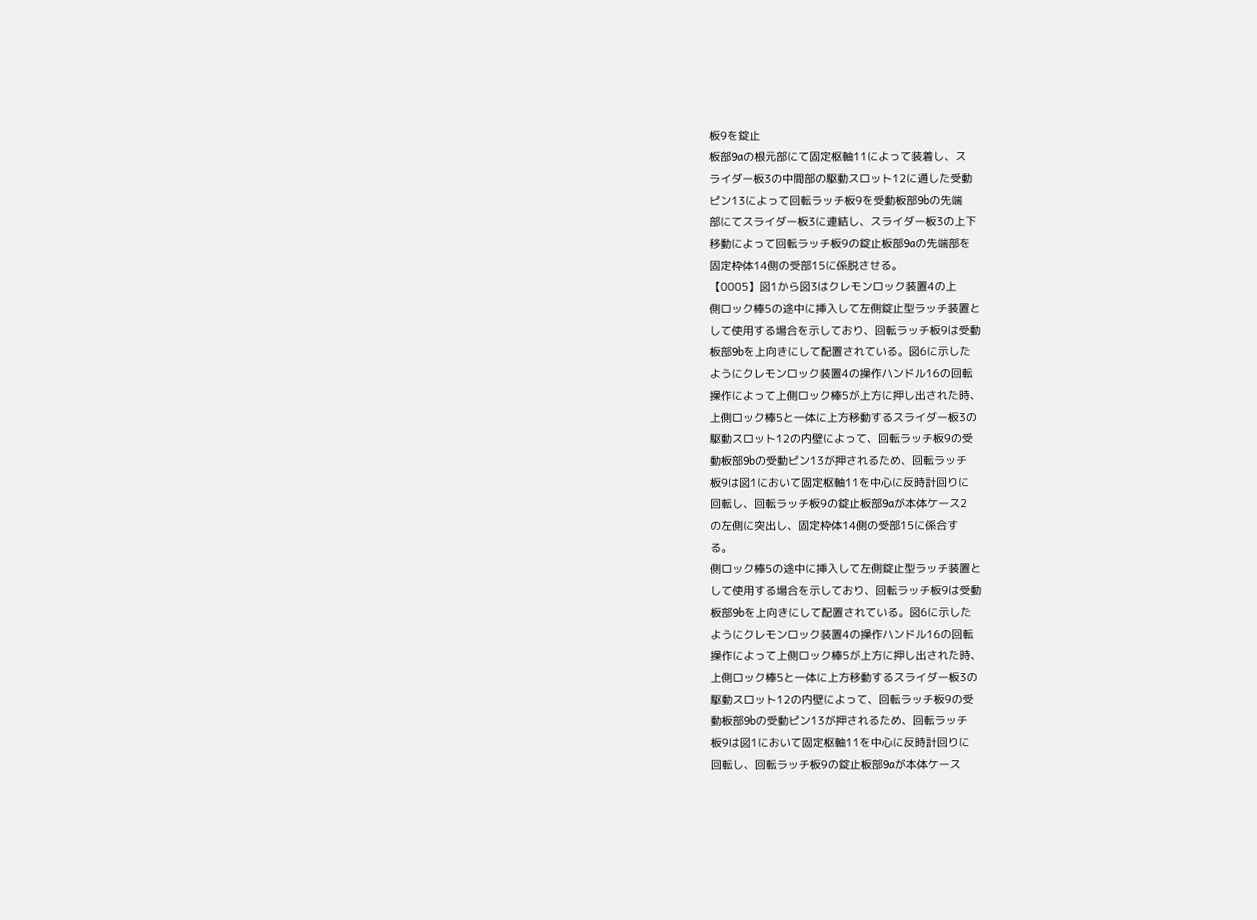板9を錠止
板部9aの根元部にて固定枢軸11によって装着し、ス
ライダー板3の中間部の駆動スロット12に通した受動
ピン13によって回転ラッチ板9を受動板部9bの先端
部にてスライダー板3に連結し、スライダー板3の上下
移動によって回転ラッチ板9の錠止板部9aの先端部を
固定枠体14側の受部15に係脱させる。
【0005】図1から図3はクレモンロック装置4の上
側ロック棒5の途中に挿入して左側錠止型ラッチ装置と
して使用する場合を示しており、回転ラッチ板9は受動
板部9bを上向きにして配置されている。図6に示した
ようにクレモンロック装置4の操作ハンドル16の回転
操作によって上側ロック棒5が上方に押し出された時、
上側ロック棒5と一体に上方移動するスライダー板3の
駆動スロット12の内壁によって、回転ラッチ板9の受
動板部9bの受動ピン13が押されるため、回転ラッチ
板9は図1において固定枢軸11を中心に反時計回りに
回転し、回転ラッチ板9の錠止板部9aが本体ケース2
の左側に突出し、固定枠体14側の受部15に係合す
る。
側ロック棒5の途中に挿入して左側錠止型ラッチ装置と
して使用する場合を示しており、回転ラッチ板9は受動
板部9bを上向きにして配置されている。図6に示した
ようにクレモンロック装置4の操作ハンドル16の回転
操作によって上側ロック棒5が上方に押し出された時、
上側ロック棒5と一体に上方移動するスライダー板3の
駆動スロット12の内壁によって、回転ラッチ板9の受
動板部9bの受動ピン13が押されるため、回転ラッチ
板9は図1において固定枢軸11を中心に反時計回りに
回転し、回転ラッチ板9の錠止板部9aが本体ケース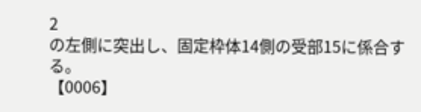2
の左側に突出し、固定枠体14側の受部15に係合す
る。
【0006】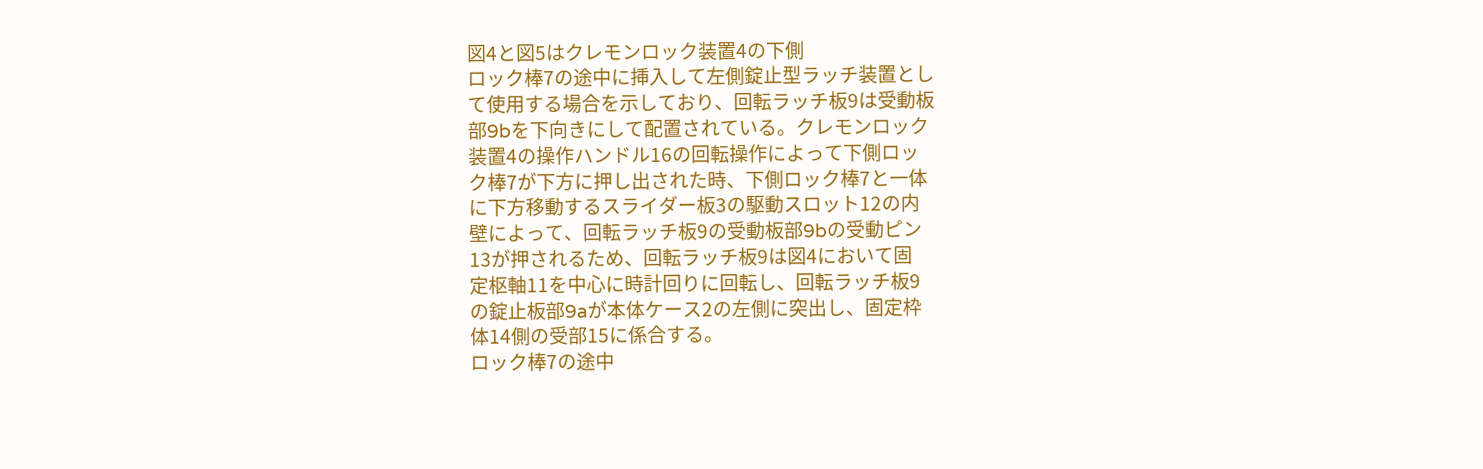図4と図5はクレモンロック装置4の下側
ロック棒7の途中に挿入して左側錠止型ラッチ装置とし
て使用する場合を示しており、回転ラッチ板9は受動板
部9bを下向きにして配置されている。クレモンロック
装置4の操作ハンドル16の回転操作によって下側ロッ
ク棒7が下方に押し出された時、下側ロック棒7と一体
に下方移動するスライダー板3の駆動スロット12の内
壁によって、回転ラッチ板9の受動板部9bの受動ピン
13が押されるため、回転ラッチ板9は図4において固
定枢軸11を中心に時計回りに回転し、回転ラッチ板9
の錠止板部9aが本体ケース2の左側に突出し、固定枠
体14側の受部15に係合する。
ロック棒7の途中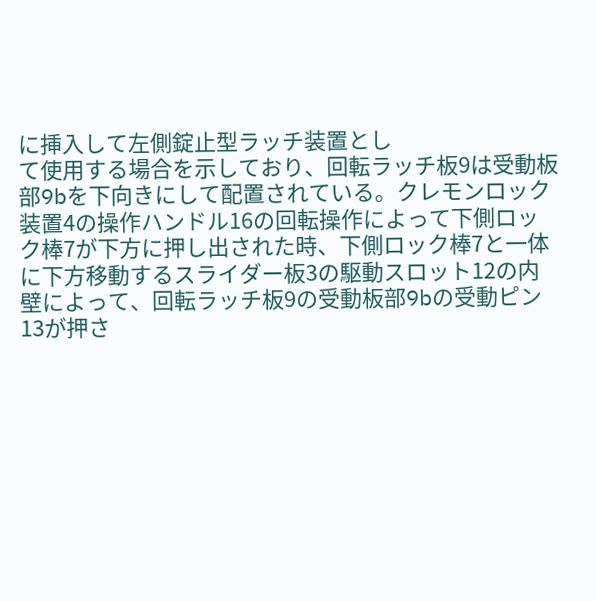に挿入して左側錠止型ラッチ装置とし
て使用する場合を示しており、回転ラッチ板9は受動板
部9bを下向きにして配置されている。クレモンロック
装置4の操作ハンドル16の回転操作によって下側ロッ
ク棒7が下方に押し出された時、下側ロック棒7と一体
に下方移動するスライダー板3の駆動スロット12の内
壁によって、回転ラッチ板9の受動板部9bの受動ピン
13が押さ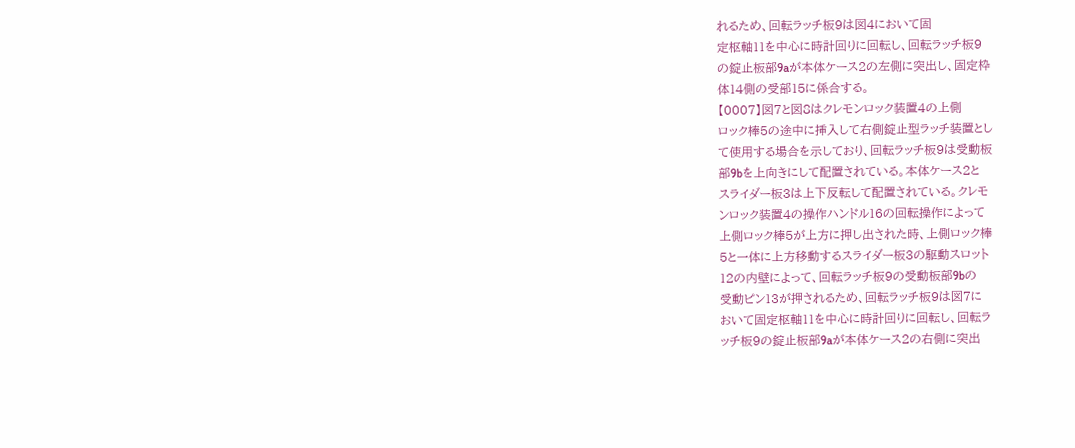れるため、回転ラッチ板9は図4において固
定枢軸11を中心に時計回りに回転し、回転ラッチ板9
の錠止板部9aが本体ケース2の左側に突出し、固定枠
体14側の受部15に係合する。
【0007】図7と図8はクレモンロック装置4の上側
ロック棒5の途中に挿入して右側錠止型ラッチ装置とし
て使用する場合を示しており、回転ラッチ板9は受動板
部9bを上向きにして配置されている。本体ケース2と
スライダー板3は上下反転して配置されている。クレモ
ンロック装置4の操作ハンドル16の回転操作によって
上側ロック棒5が上方に押し出された時、上側ロック棒
5と一体に上方移動するスライダー板3の駆動スロット
12の内壁によって、回転ラッチ板9の受動板部9bの
受動ピン13が押されるため、回転ラッチ板9は図7に
おいて固定枢軸11を中心に時計回りに回転し、回転ラ
ッチ板9の錠止板部9aが本体ケース2の右側に突出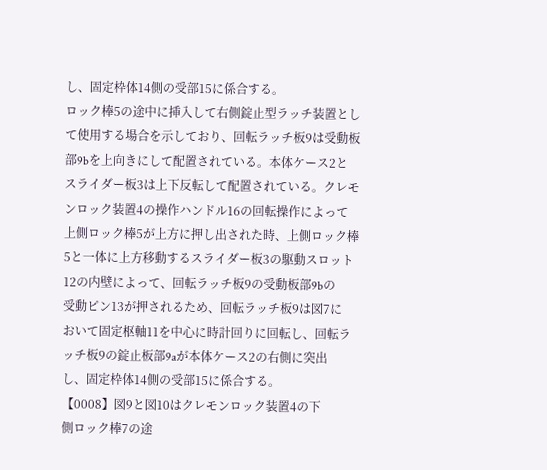し、固定枠体14側の受部15に係合する。
ロック棒5の途中に挿入して右側錠止型ラッチ装置とし
て使用する場合を示しており、回転ラッチ板9は受動板
部9bを上向きにして配置されている。本体ケース2と
スライダー板3は上下反転して配置されている。クレモ
ンロック装置4の操作ハンドル16の回転操作によって
上側ロック棒5が上方に押し出された時、上側ロック棒
5と一体に上方移動するスライダー板3の駆動スロット
12の内壁によって、回転ラッチ板9の受動板部9bの
受動ピン13が押されるため、回転ラッチ板9は図7に
おいて固定枢軸11を中心に時計回りに回転し、回転ラ
ッチ板9の錠止板部9aが本体ケース2の右側に突出
し、固定枠体14側の受部15に係合する。
【0008】図9と図10はクレモンロック装置4の下
側ロック棒7の途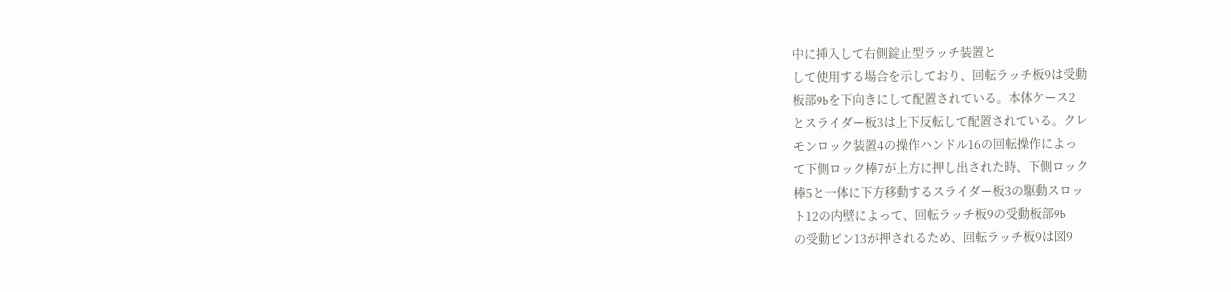中に挿入して右側錠止型ラッチ装置と
して使用する場合を示しており、回転ラッチ板9は受動
板部9bを下向きにして配置されている。本体ケース2
とスライダー板3は上下反転して配置されている。クレ
モンロック装置4の操作ハンドル16の回転操作によっ
て下側ロック棒7が上方に押し出された時、下側ロック
棒5と一体に下方移動するスライダー板3の駆動スロッ
ト12の内壁によって、回転ラッチ板9の受動板部9b
の受動ピン13が押されるため、回転ラッチ板9は図9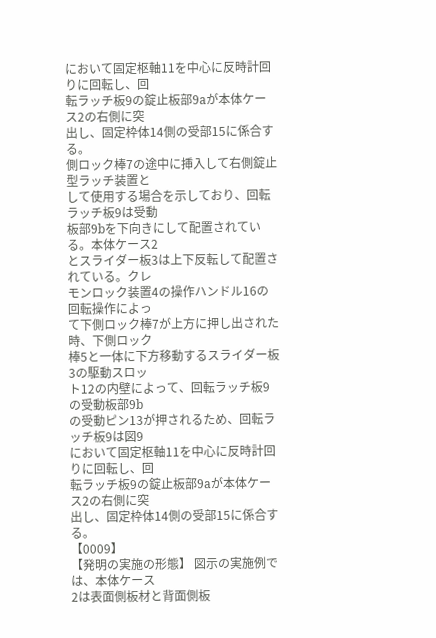において固定枢軸11を中心に反時計回りに回転し、回
転ラッチ板9の錠止板部9aが本体ケース2の右側に突
出し、固定枠体14側の受部15に係合する。
側ロック棒7の途中に挿入して右側錠止型ラッチ装置と
して使用する場合を示しており、回転ラッチ板9は受動
板部9bを下向きにして配置されている。本体ケース2
とスライダー板3は上下反転して配置されている。クレ
モンロック装置4の操作ハンドル16の回転操作によっ
て下側ロック棒7が上方に押し出された時、下側ロック
棒5と一体に下方移動するスライダー板3の駆動スロッ
ト12の内壁によって、回転ラッチ板9の受動板部9b
の受動ピン13が押されるため、回転ラッチ板9は図9
において固定枢軸11を中心に反時計回りに回転し、回
転ラッチ板9の錠止板部9aが本体ケース2の右側に突
出し、固定枠体14側の受部15に係合する。
【0009】
【発明の実施の形態】 図示の実施例では、本体ケース
2は表面側板材と背面側板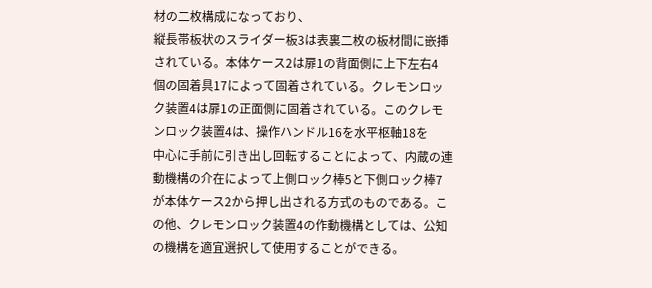材の二枚構成になっており、
縦長帯板状のスライダー板3は表裏二枚の板材間に嵌挿
されている。本体ケース2は扉1の背面側に上下左右4
個の固着具17によって固着されている。クレモンロッ
ク装置4は扉1の正面側に固着されている。このクレモ
ンロック装置4は、操作ハンドル16を水平枢軸18を
中心に手前に引き出し回転することによって、内蔵の連
動機構の介在によって上側ロック棒5と下側ロック棒7
が本体ケース2から押し出される方式のものである。こ
の他、クレモンロック装置4の作動機構としては、公知
の機構を適宜選択して使用することができる。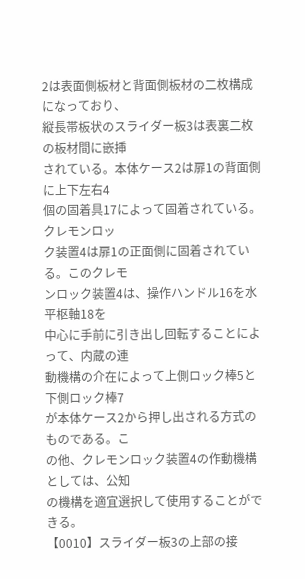2は表面側板材と背面側板材の二枚構成になっており、
縦長帯板状のスライダー板3は表裏二枚の板材間に嵌挿
されている。本体ケース2は扉1の背面側に上下左右4
個の固着具17によって固着されている。クレモンロッ
ク装置4は扉1の正面側に固着されている。このクレモ
ンロック装置4は、操作ハンドル16を水平枢軸18を
中心に手前に引き出し回転することによって、内蔵の連
動機構の介在によって上側ロック棒5と下側ロック棒7
が本体ケース2から押し出される方式のものである。こ
の他、クレモンロック装置4の作動機構としては、公知
の機構を適宜選択して使用することができる。
【0010】スライダー板3の上部の接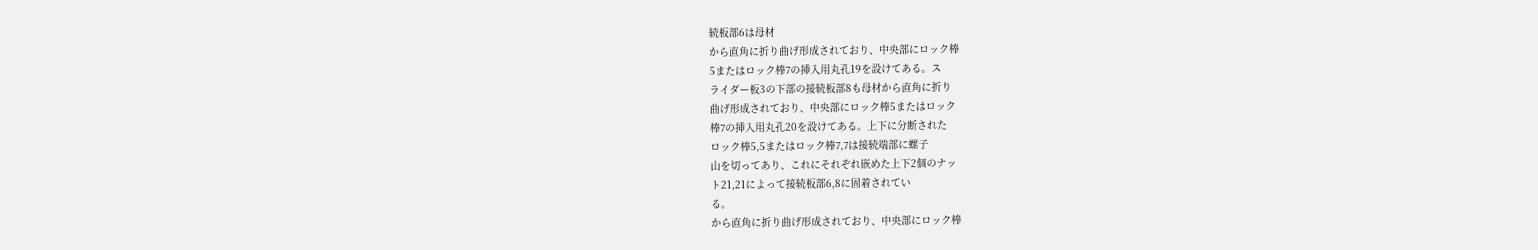続板部6は母材
から直角に折り曲げ形成されており、中央部にロック棒
5またはロック棒7の挿入用丸孔19を設けてある。ス
ライダー板3の下部の接続板部8も母材から直角に折り
曲げ形成されており、中央部にロック棒5またはロック
棒7の挿入用丸孔20を設けてある。上下に分断された
ロック棒5,5またはロック棒7,7は接続端部に螺子
山を切ってあり、これにそれぞれ嵌めた上下2個のナッ
ト21,21によって接続板部6,8に固着されてい
る。
から直角に折り曲げ形成されており、中央部にロック棒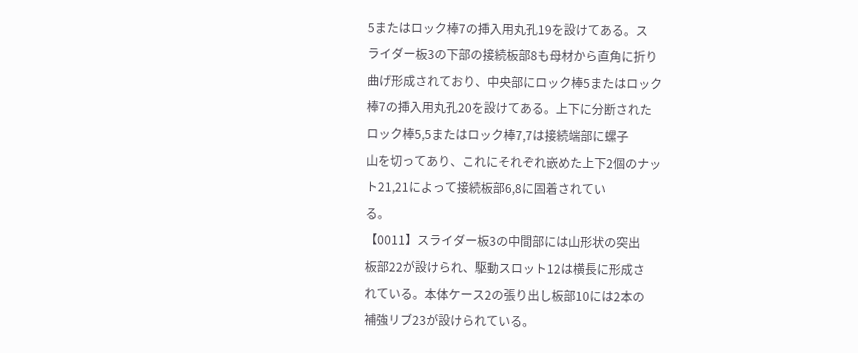5またはロック棒7の挿入用丸孔19を設けてある。ス
ライダー板3の下部の接続板部8も母材から直角に折り
曲げ形成されており、中央部にロック棒5またはロック
棒7の挿入用丸孔20を設けてある。上下に分断された
ロック棒5,5またはロック棒7,7は接続端部に螺子
山を切ってあり、これにそれぞれ嵌めた上下2個のナッ
ト21,21によって接続板部6,8に固着されてい
る。
【0011】スライダー板3の中間部には山形状の突出
板部22が設けられ、駆動スロット12は横長に形成さ
れている。本体ケース2の張り出し板部10には2本の
補強リブ23が設けられている。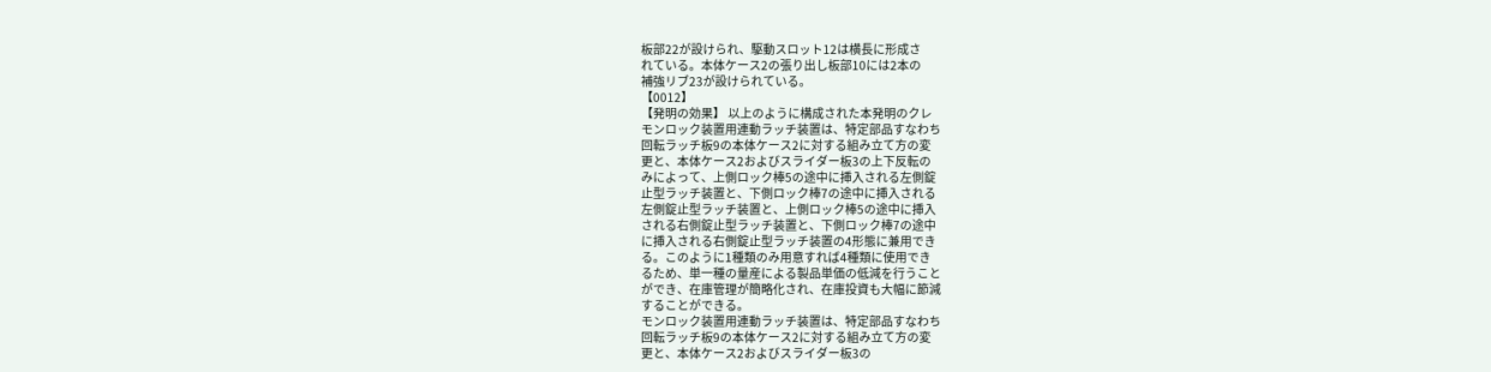板部22が設けられ、駆動スロット12は横長に形成さ
れている。本体ケース2の張り出し板部10には2本の
補強リブ23が設けられている。
【0012】
【発明の効果】 以上のように構成された本発明のクレ
モンロック装置用連動ラッチ装置は、特定部品すなわち
回転ラッチ板9の本体ケース2に対する組み立て方の変
更と、本体ケース2およびスライダー板3の上下反転の
みによって、上側ロック棒5の途中に挿入される左側錠
止型ラッチ装置と、下側ロック棒7の途中に挿入される
左側錠止型ラッチ装置と、上側ロック棒5の途中に挿入
される右側錠止型ラッチ装置と、下側ロック棒7の途中
に挿入される右側錠止型ラッチ装置の4形態に兼用でき
る。このように1種類のみ用意すれば4種類に使用でき
るため、単一種の量産による製品単価の低減を行うこと
ができ、在庫管理が簡略化され、在庫投資も大幅に節減
することができる。
モンロック装置用連動ラッチ装置は、特定部品すなわち
回転ラッチ板9の本体ケース2に対する組み立て方の変
更と、本体ケース2およびスライダー板3の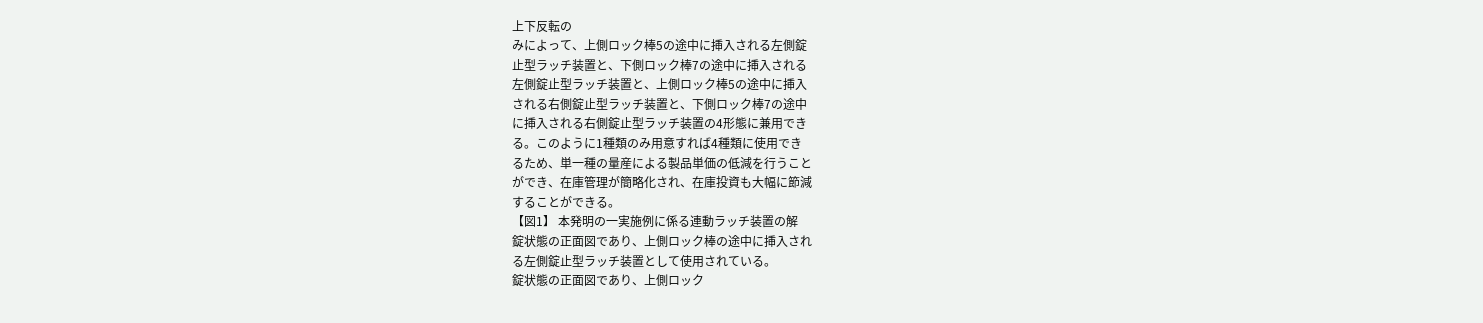上下反転の
みによって、上側ロック棒5の途中に挿入される左側錠
止型ラッチ装置と、下側ロック棒7の途中に挿入される
左側錠止型ラッチ装置と、上側ロック棒5の途中に挿入
される右側錠止型ラッチ装置と、下側ロック棒7の途中
に挿入される右側錠止型ラッチ装置の4形態に兼用でき
る。このように1種類のみ用意すれば4種類に使用でき
るため、単一種の量産による製品単価の低減を行うこと
ができ、在庫管理が簡略化され、在庫投資も大幅に節減
することができる。
【図1】 本発明の一実施例に係る連動ラッチ装置の解
錠状態の正面図であり、上側ロック棒の途中に挿入され
る左側錠止型ラッチ装置として使用されている。
錠状態の正面図であり、上側ロック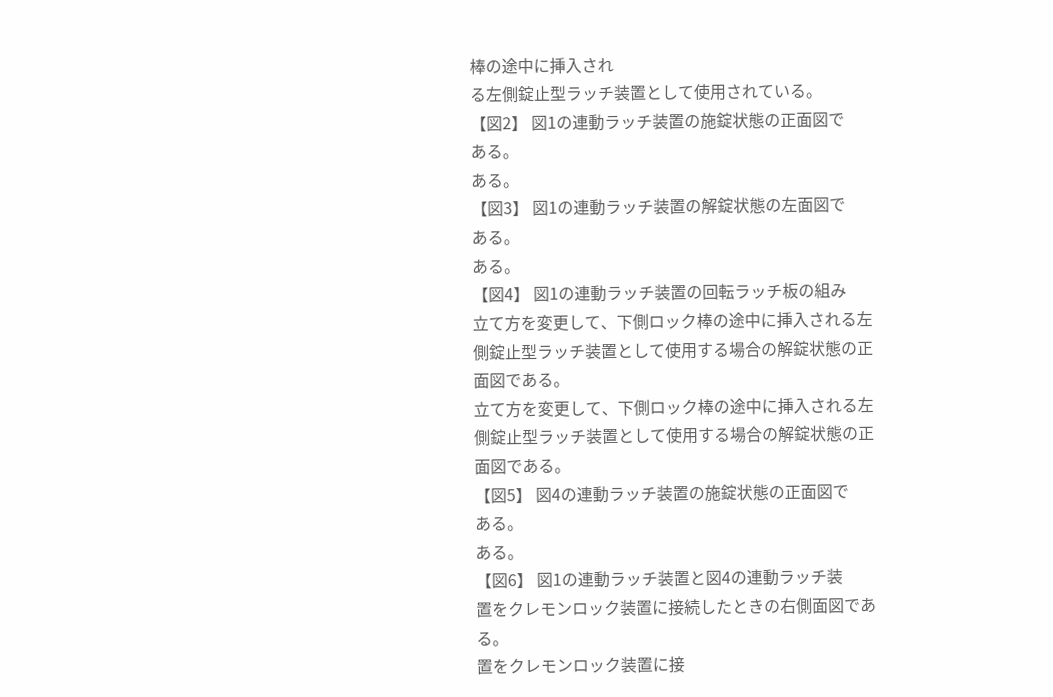棒の途中に挿入され
る左側錠止型ラッチ装置として使用されている。
【図2】 図1の連動ラッチ装置の施錠状態の正面図で
ある。
ある。
【図3】 図1の連動ラッチ装置の解錠状態の左面図で
ある。
ある。
【図4】 図1の連動ラッチ装置の回転ラッチ板の組み
立て方を変更して、下側ロック棒の途中に挿入される左
側錠止型ラッチ装置として使用する場合の解錠状態の正
面図である。
立て方を変更して、下側ロック棒の途中に挿入される左
側錠止型ラッチ装置として使用する場合の解錠状態の正
面図である。
【図5】 図4の連動ラッチ装置の施錠状態の正面図で
ある。
ある。
【図6】 図1の連動ラッチ装置と図4の連動ラッチ装
置をクレモンロック装置に接続したときの右側面図であ
る。
置をクレモンロック装置に接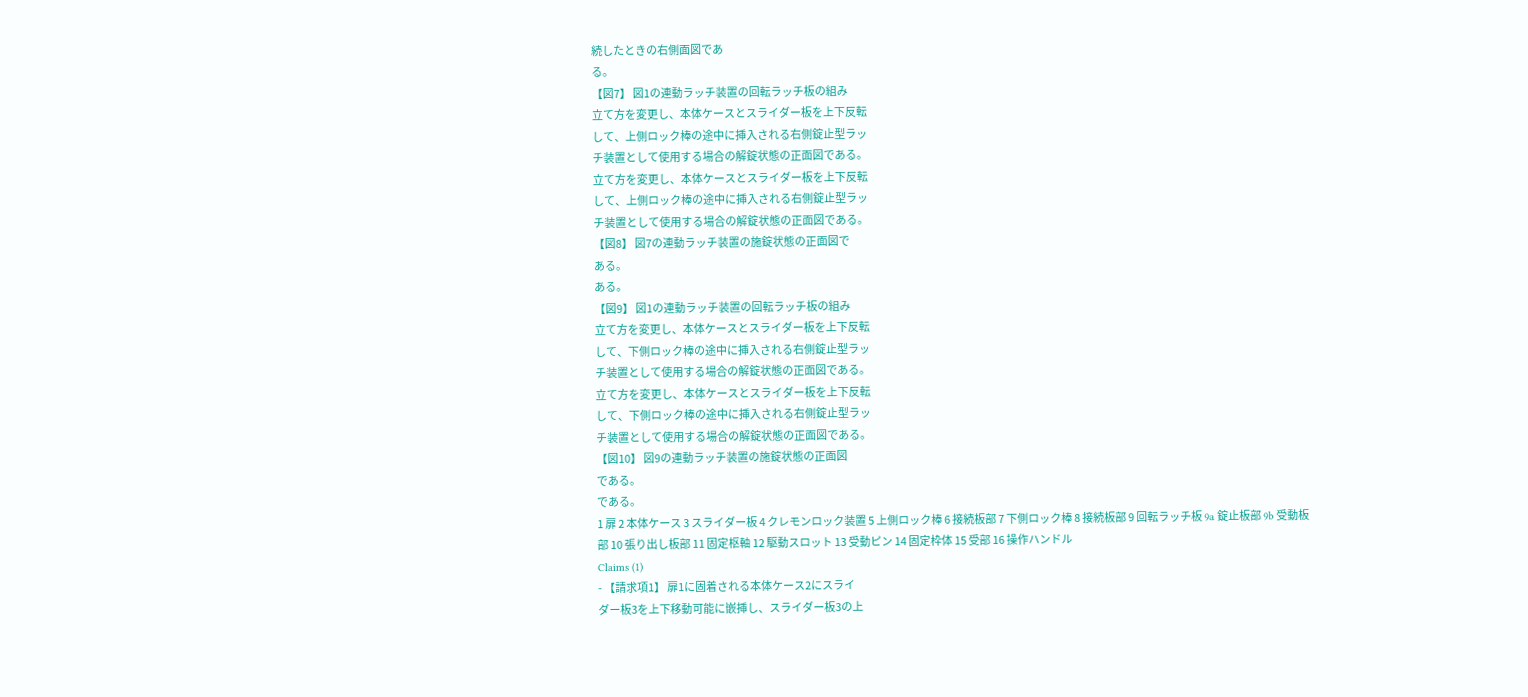続したときの右側面図であ
る。
【図7】 図1の連動ラッチ装置の回転ラッチ板の組み
立て方を変更し、本体ケースとスライダー板を上下反転
して、上側ロック棒の途中に挿入される右側錠止型ラッ
チ装置として使用する場合の解錠状態の正面図である。
立て方を変更し、本体ケースとスライダー板を上下反転
して、上側ロック棒の途中に挿入される右側錠止型ラッ
チ装置として使用する場合の解錠状態の正面図である。
【図8】 図7の連動ラッチ装置の施錠状態の正面図で
ある。
ある。
【図9】 図1の連動ラッチ装置の回転ラッチ板の組み
立て方を変更し、本体ケースとスライダー板を上下反転
して、下側ロック棒の途中に挿入される右側錠止型ラッ
チ装置として使用する場合の解錠状態の正面図である。
立て方を変更し、本体ケースとスライダー板を上下反転
して、下側ロック棒の途中に挿入される右側錠止型ラッ
チ装置として使用する場合の解錠状態の正面図である。
【図10】 図9の連動ラッチ装置の施錠状態の正面図
である。
である。
1 扉 2 本体ケース 3 スライダー板 4 クレモンロック装置 5 上側ロック棒 6 接続板部 7 下側ロック棒 8 接続板部 9 回転ラッチ板 9a 錠止板部 9b 受動板部 10 張り出し板部 11 固定枢軸 12 駆動スロット 13 受動ピン 14 固定枠体 15 受部 16 操作ハンドル
Claims (1)
- 【請求項1】 扉1に固着される本体ケース2にスライ
ダー板3を上下移動可能に嵌挿し、スライダー板3の上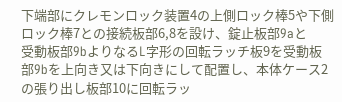下端部にクレモンロック装置4の上側ロック棒5や下側
ロック棒7との接続板部6,8を設け、錠止板部9aと
受動板部9bよりなるL字形の回転ラッチ板9を受動板
部9bを上向き又は下向きにして配置し、本体ケース2
の張り出し板部10に回転ラッ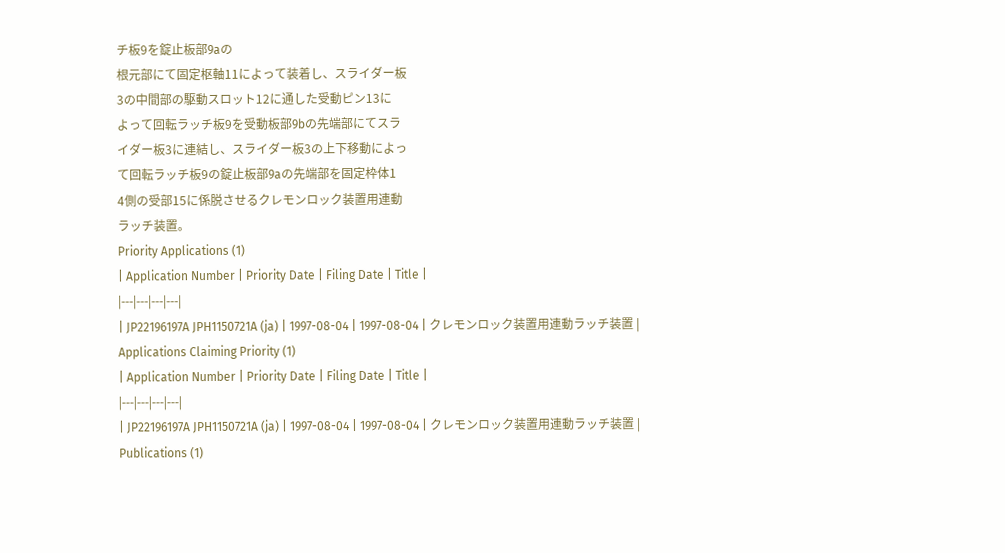チ板9を錠止板部9aの
根元部にて固定枢軸11によって装着し、スライダー板
3の中間部の駆動スロット12に通した受動ピン13に
よって回転ラッチ板9を受動板部9bの先端部にてスラ
イダー板3に連結し、スライダー板3の上下移動によっ
て回転ラッチ板9の錠止板部9aの先端部を固定枠体1
4側の受部15に係脱させるクレモンロック装置用連動
ラッチ装置。
Priority Applications (1)
| Application Number | Priority Date | Filing Date | Title |
|---|---|---|---|
| JP22196197A JPH1150721A (ja) | 1997-08-04 | 1997-08-04 | クレモンロック装置用連動ラッチ装置 |
Applications Claiming Priority (1)
| Application Number | Priority Date | Filing Date | Title |
|---|---|---|---|
| JP22196197A JPH1150721A (ja) | 1997-08-04 | 1997-08-04 | クレモンロック装置用連動ラッチ装置 |
Publications (1)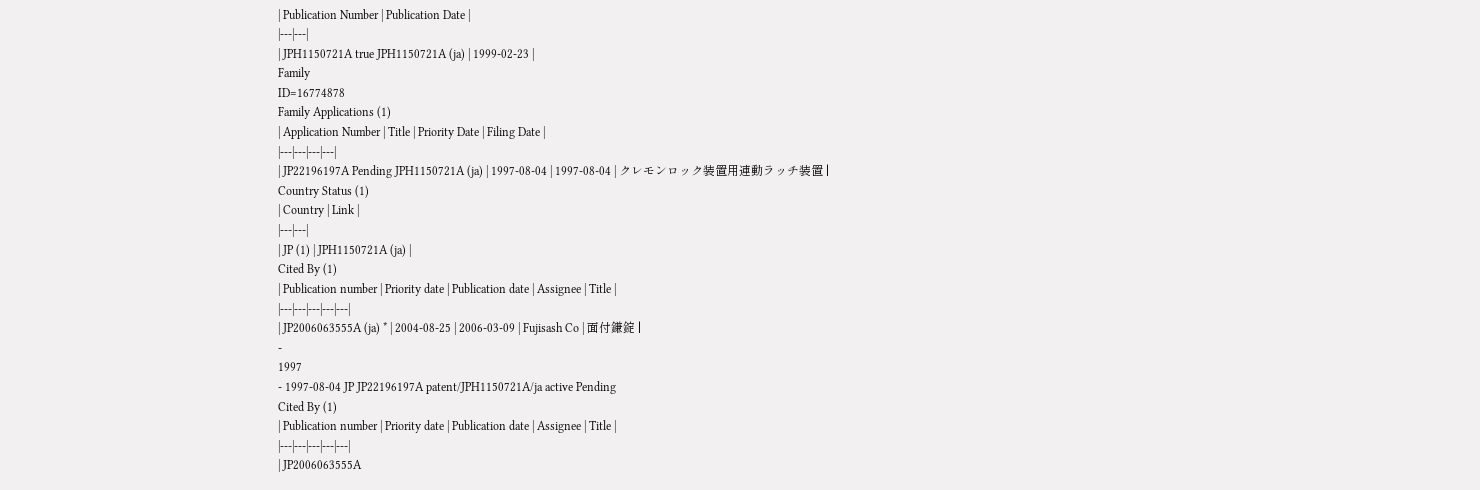| Publication Number | Publication Date |
|---|---|
| JPH1150721A true JPH1150721A (ja) | 1999-02-23 |
Family
ID=16774878
Family Applications (1)
| Application Number | Title | Priority Date | Filing Date |
|---|---|---|---|
| JP22196197A Pending JPH1150721A (ja) | 1997-08-04 | 1997-08-04 | クレモンロック装置用連動ラッチ装置 |
Country Status (1)
| Country | Link |
|---|---|
| JP (1) | JPH1150721A (ja) |
Cited By (1)
| Publication number | Priority date | Publication date | Assignee | Title |
|---|---|---|---|---|
| JP2006063555A (ja) * | 2004-08-25 | 2006-03-09 | Fujisash Co | 面付鎌錠 |
-
1997
- 1997-08-04 JP JP22196197A patent/JPH1150721A/ja active Pending
Cited By (1)
| Publication number | Priority date | Publication date | Assignee | Title |
|---|---|---|---|---|
| JP2006063555A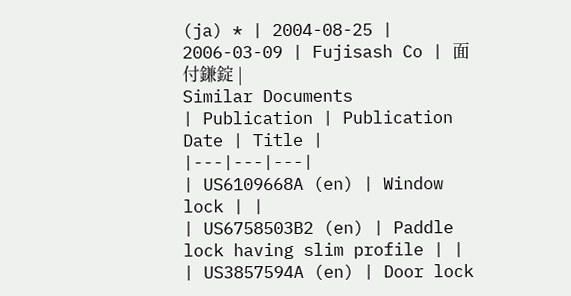(ja) * | 2004-08-25 | 2006-03-09 | Fujisash Co | 面付鎌錠 |
Similar Documents
| Publication | Publication Date | Title |
|---|---|---|
| US6109668A (en) | Window lock | |
| US6758503B2 (en) | Paddle lock having slim profile | |
| US3857594A (en) | Door lock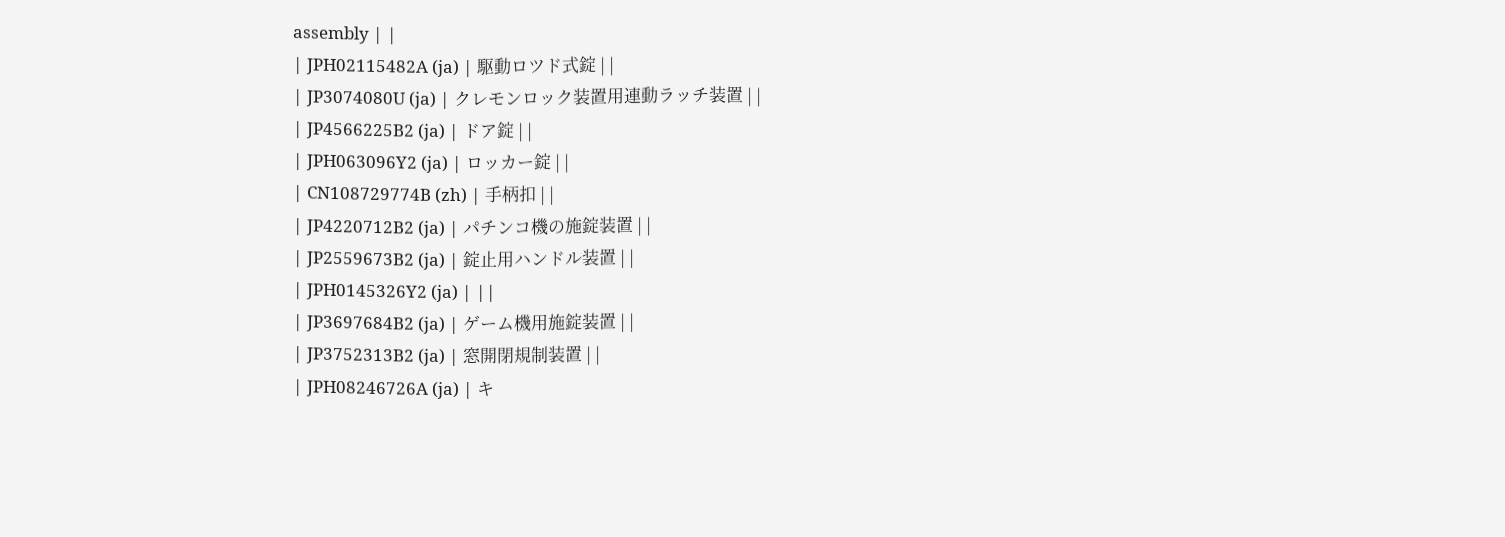assembly | |
| JPH02115482A (ja) | 駆動ロツド式錠 | |
| JP3074080U (ja) | クレモンロック装置用連動ラッチ装置 | |
| JP4566225B2 (ja) | ドア錠 | |
| JPH063096Y2 (ja) | ロッカー錠 | |
| CN108729774B (zh) | 手柄扣 | |
| JP4220712B2 (ja) | パチンコ機の施錠装置 | |
| JP2559673B2 (ja) | 錠止用ハンドル装置 | |
| JPH0145326Y2 (ja) | ||
| JP3697684B2 (ja) | ゲーム機用施錠装置 | |
| JP3752313B2 (ja) | 窓開閉規制装置 | |
| JPH08246726A (ja) | キ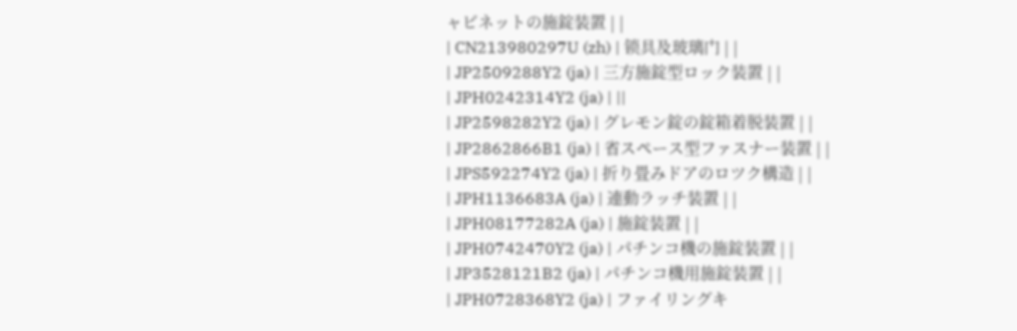ャビネットの施錠装置 | |
| CN213980297U (zh) | 锁具及玻璃门 | |
| JP2509288Y2 (ja) | 三方施錠型ロック装置 | |
| JPH0242314Y2 (ja) | ||
| JP2598282Y2 (ja) | グレモン錠の錠箱着脱装置 | |
| JP2862866B1 (ja) | 省スペース型ファスナー装置 | |
| JPS592274Y2 (ja) | 折り畳みドアのロツク構造 | |
| JPH1136683A (ja) | 連動ラッチ装置 | |
| JPH08177282A (ja) | 施錠装置 | |
| JPH0742470Y2 (ja) | パチンコ機の施錠装置 | |
| JP3528121B2 (ja) | パチンコ機用施錠装置 | |
| JPH0728368Y2 (ja) | ファイリングキ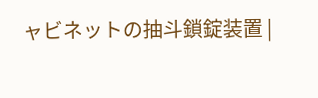ャビネットの抽斗鎖錠装置 |